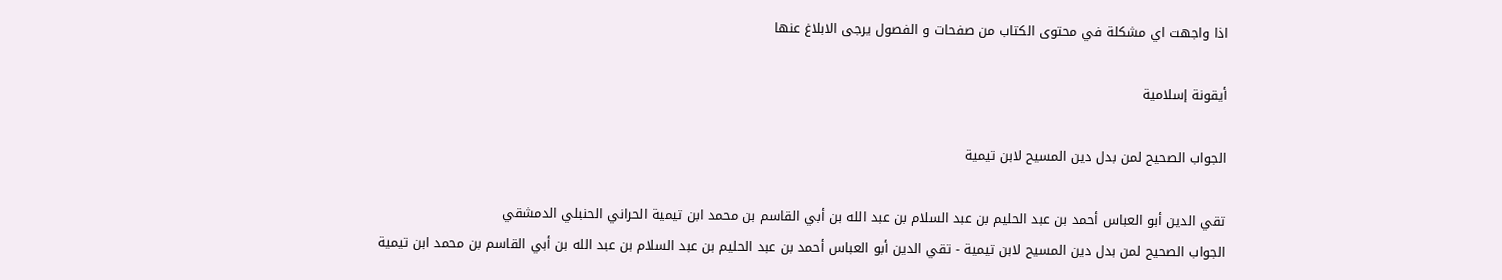اذا واجهت اي مشكلة في محتوى الكتاب من صفحات و الفصول يرجى الابلاغ عنها

أيقونة إسلامية

الجواب الصحيح لمن بدل دين المسيح لابن تيمية

تقي الدين أبو العباس أحمد بن عبد الحليم بن عبد السلام بن عبد الله بن أبي القاسم بن محمد ابن تيمية الحراني الحنبلي الدمشقي
الجواب الصحيح لمن بدل دين المسيح لابن تيمية - تقي الدين أبو العباس أحمد بن عبد الحليم بن عبد السلام بن عبد الله بن أبي القاسم بن محمد ابن تيمية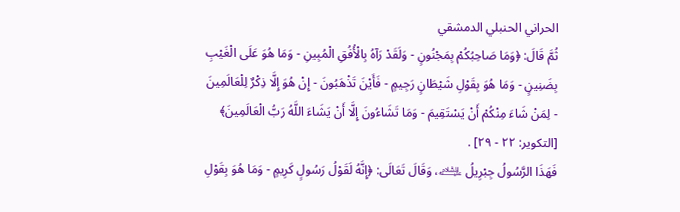الحراني الحنبلي الدمشقي
ثُمَّ قَالَ: ﴿وَمَا صَاحِبُكُمْ بِمَجْنُونٍ - وَلَقَدْ رَآهُ بِالْأُفُقِ الْمُبِينِ - وَمَا هُوَ عَلَى الْغَيْبِ بِضَنِينٍ - وَمَا هُوَ بِقَوْلِ شَيْطَانٍ رَجِيمٍ - فَأَيْنَ تَذْهَبُونَ - إِنْ هُوَ إِلَّا ذِكْرٌ لِلْعَالَمِينَ - لِمَنْ شَاءَ مِنْكُمْ أَنْ يَسْتَقِيمَ - وَمَا تَشَاءُونَ إِلَّا أَنْ يَشَاءَ اللَّهُ رَبُّ الْعَالَمِينَ﴾ [التكوير: ٢٢ - ٢٩] .
فَهَذَا الرَّسُولُ جِبْرِيلُ ﵇، وَقَالَ تَعَالَى: ﴿إِنَّهُ لَقَوْلُ رَسُولٍ كَرِيمٍ - وَمَا هُوَ بِقَوْلِ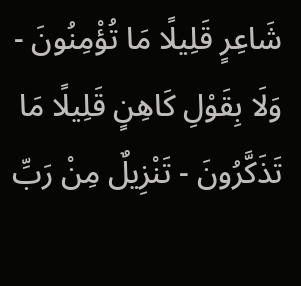شَاعِرٍ قَلِيلًا مَا تُؤْمِنُونَ - وَلَا بِقَوْلِ كَاهِنٍ قَلِيلًا مَا تَذَكَّرُونَ - تَنْزِيلٌ مِنْ رَبِّ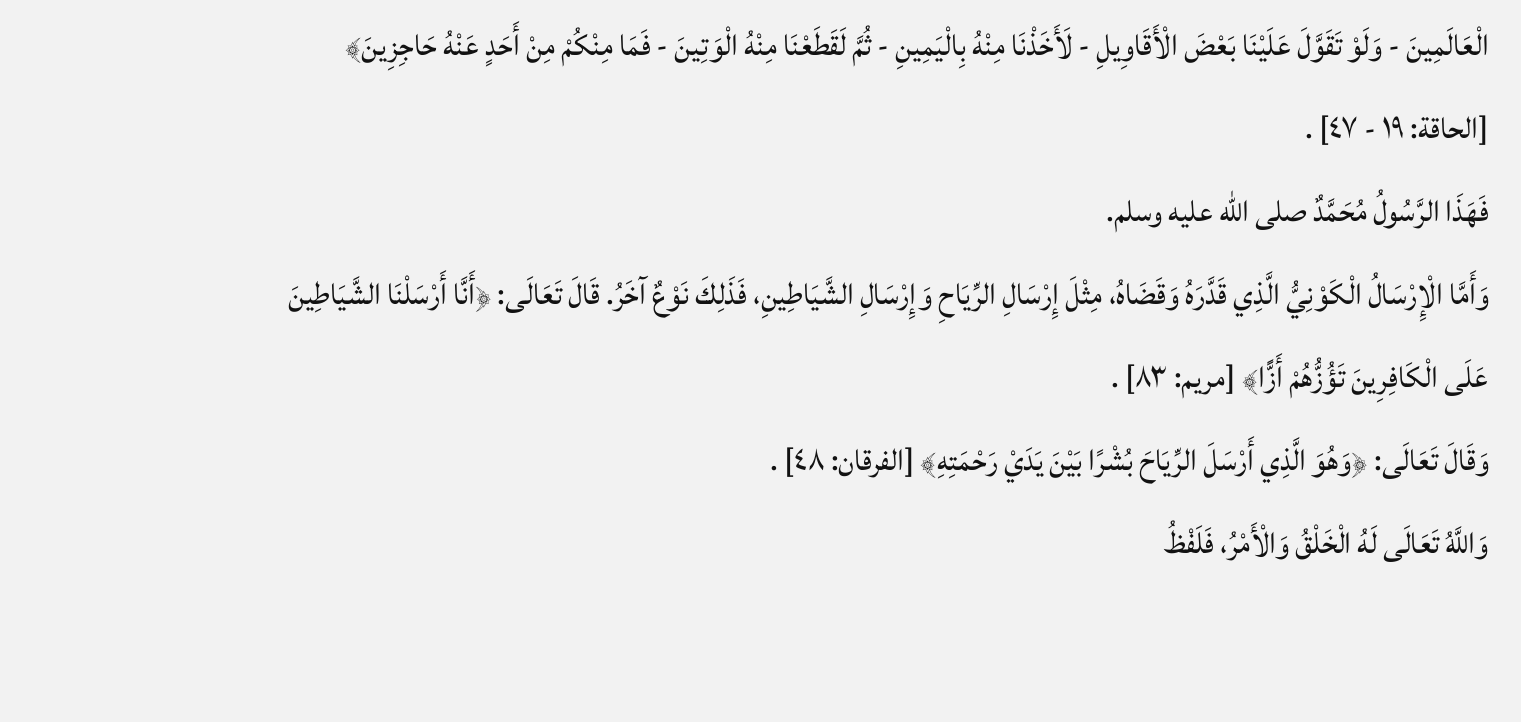الْعَالَمِينَ - وَلَوْ تَقَوَّلَ عَلَيْنَا بَعْضَ الْأَقَاوِيلِ - لَأَخَذْنَا مِنْهُ بِالْيَمِينِ - ثُمَّ لَقَطَعْنَا مِنْهُ الْوَتِينَ - فَمَا مِنْكُمْ مِنْ أَحَدٍ عَنْهُ حَاجِزِينَ﴾ [الحاقة: ١٩ - ٤٧] .
فَهَذَا الرَّسُولُ مُحَمَّدٌ صلى الله عليه وسلم.
وَأَمَّا الْإِرْسَالُ الْكَوْنِيُّ الَّذِي قَدَّرَهُ وَقَضَاهُ، مِثْلَ إِرْسَالِ الرِّيَاحِ وَإِرْسَالِ الشَّيَاطِينِ، فَذَلِكَ نَوْعٌ آخَرُ. قَالَ تَعَالَى: ﴿أَنَّا أَرْسَلْنَا الشَّيَاطِينَ عَلَى الْكَافِرِينَ تَؤُزُّهُمْ أَزًّا﴾ [مريم: ٨٣] .
وَقَالَ تَعَالَى: ﴿وَهُوَ الَّذِي أَرْسَلَ الرِّيَاحَ بُشْرًا بَيْنَ يَدَيْ رَحْمَتِهِ﴾ [الفرقان: ٤٨] .
وَاللَّهُ تَعَالَى لَهُ الْخَلْقُ وَالْأَمْرُ، فَلَفْظُ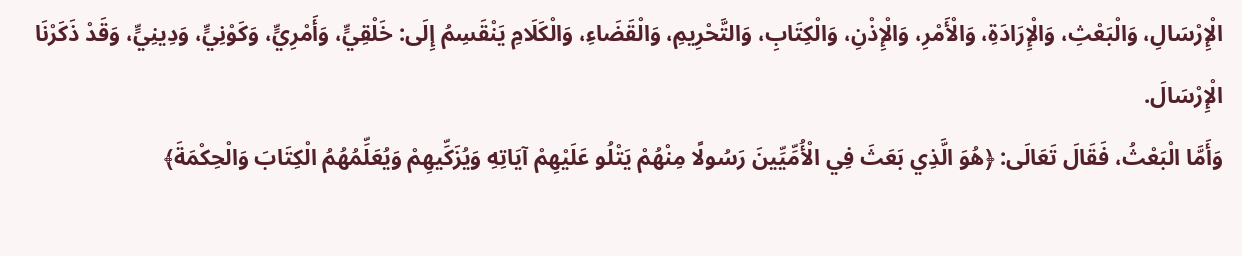الْإِرْسَالِ، وَالْبَعْثِ، وَالْإِرَادَةِ، وَالْأَمْرِ، وَالْإِذْنِ، وَالْكِتَابِ، وَالتَّحْرِيمِ، وَالْقَضَاءِ، وَالْكَلَامِ يَنْقَسِمُ إِلَى: خَلْقِيٍّ، وَأَمْرِيٍّ، وَكَوْنِيٍّ، وَدِينِيٍّ، وَقَدْ ذَكَرْنَا الْإِرْسَالَ.
وَأَمَّا الْبَعْثُ، فَقَالَ تَعَالَى: ﴿هُوَ الَّذِي بَعَثَ فِي الْأُمِّيِّينَ رَسُولًا مِنْهُمْ يَتْلُو عَلَيْهِمْ آيَاتِهِ وَيُزَكِّيهِمْ وَيُعَلِّمُهُمُ الْكِتَابَ وَالْحِكْمَةَ﴾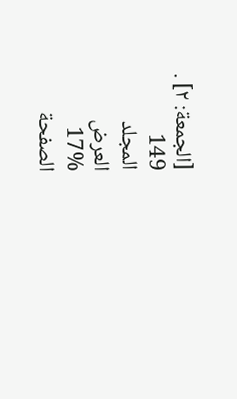[الجمعة: ٢] .
149
المجلد
العرض
17%
الصفحة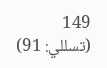149
(تسللي: 91)